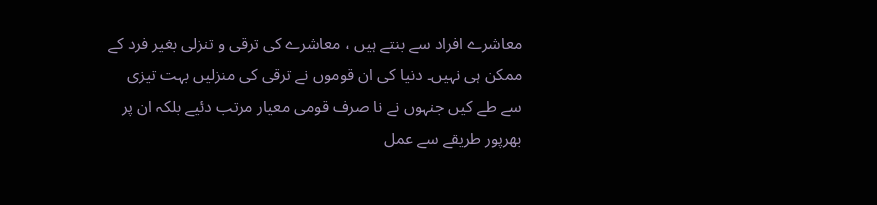معاشرے افراد سے بنتے ہیں ، معاشرے کی ترقی و تنزلی بغیر فرد کے ممکن ہی نہیں۔ دنیا کی ان قوموں نے ترقی کی منزلیں بہت تیزی سے طے کیں جنہوں نے نا صرف قومی معیار مرتب دئیے بلکہ ان پر بھرپور طریقے سے عمل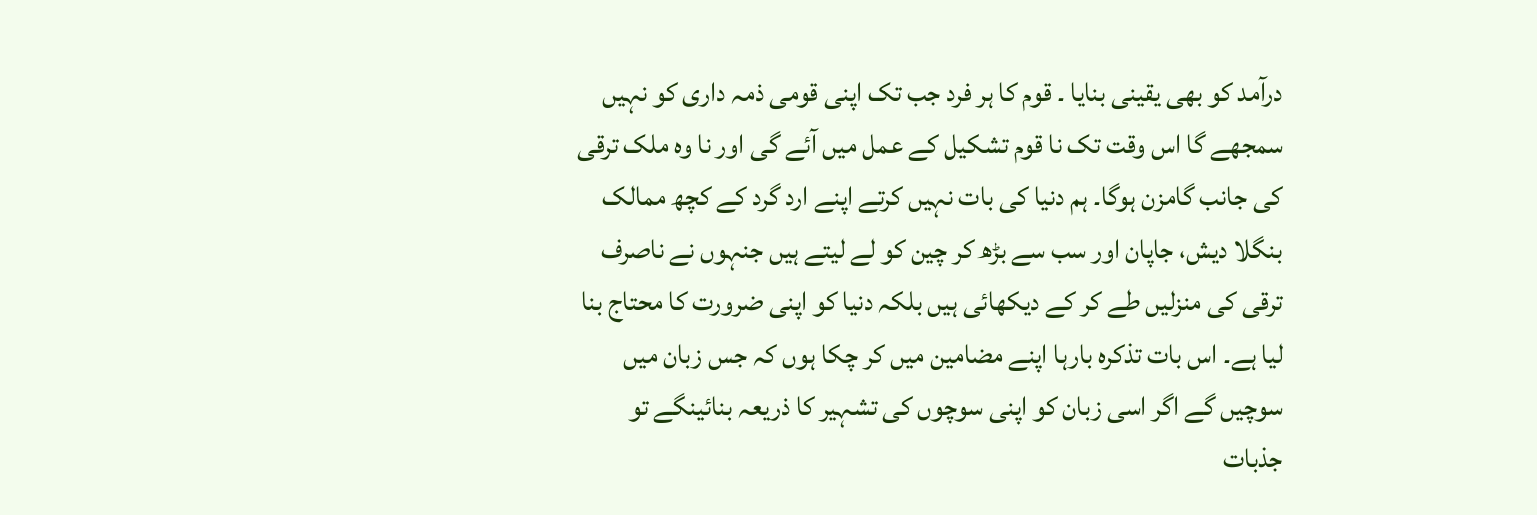درآمد کو بھی یقینی بنایا ۔ قوم کا ہر فرد جب تک اپنی قومی ذمہ داری کو نہیں سمجھے گا اس وقت تک نا قوم تشکیل کے عمل میں آئے گی اور نا وہ ملک ترقی کی جانب گامزن ہوگا۔ ہم دنیا کی بات نہیں کرتے اپنے ارد گرد کے کچھ ممالک بنگلا دیش، جاپان اور سب سے بڑھ کر چین کو لے لیتے ہیں جنہوں نے ناصرف ترقی کی منزلیں طے کر کے دیکھائی ہیں بلکہ دنیا کو اپنی ضرورت کا محتاج بنا لیا ہے۔ اس بات تذکرہ بارہا اپنے مضامین میں کر چکا ہوں کہ جس زبان میں سوچیں گے اگر اسی زبان کو اپنی سوچوں کی تشہیر کا ذریعہ بنائینگے تو جذبات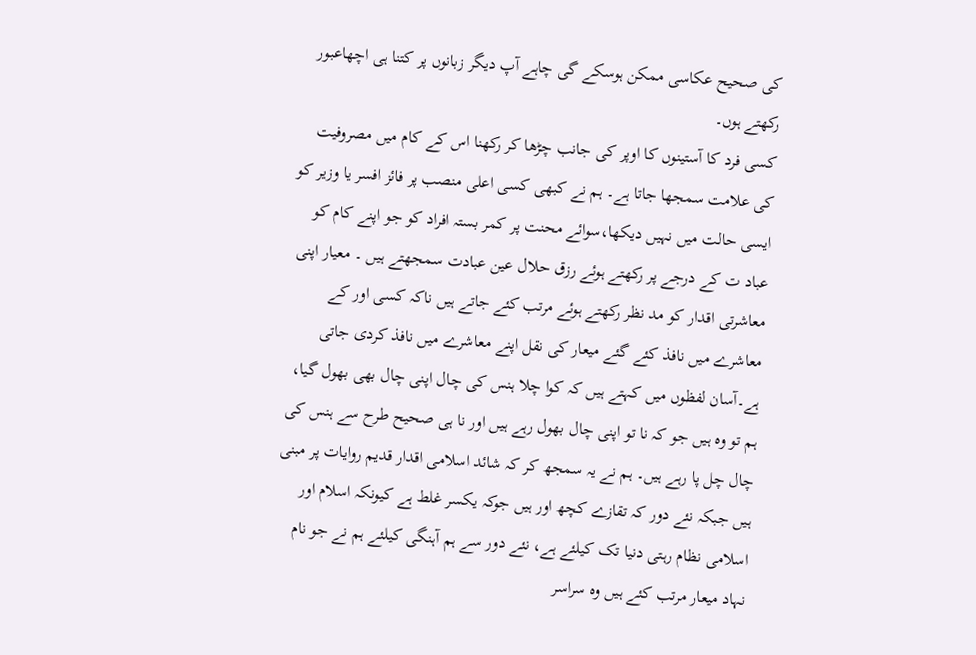کی صحیح عکاسی ممکن ہوسکے گی چاہے آپ دیگر زبانوں پر کتنا ہی اچھاعبور رکھتے ہوں۔
کسی فرد کا آستینوں کا اوپر کی جانب چڑھا کر رکھنا اس کے کام میں مصروفیت کی علامت سمجھا جاتا ہے۔ ہم نے کبھی کسی اعلی منصب پر فائز افسر یا وزیر کو ایسی حالت میں نہیں دیکھا،سوائے محنت پر کمر بستہ افراد کو جو اپنے کام کو عباد ت کے درجے پر رکھتے ہوئے رزق حلال عین عبادت سمجھتے ہیں ۔ معیار اپنی معاشرتی اقدار کو مد نظر رکھتے ہوئے مرتب کئے جاتے ہیں ناکہ کسی اور کے معاشرے میں نافذ کئے گئے میعار کی نقل اپنے معاشرے میں نافذ کردی جاتی ہے۔آسان لفظوں میں کہتے ہیں کہ کوا چلا ہنس کی چال اپنی چال بھی بھول گیا، ہم تو وہ ہیں جو کہ نا تو اپنی چال بھول رہے ہیں اور نا ہی صحیح طرح سے ہنس کی چال چل پا رہے ہیں۔ ہم نے یہ سمجھ کر کہ شائد اسلامی اقدار قدیم روایات پر مبنی ہیں جبکہ نئے دور کہ تقازے کچھ اور ہیں جوکہ یکسر غلط ہے کیونکہ اسلام اور اسلامی نظام رہتی دنیا تک کیلئے ہے، نئے دور سے ہم آہنگی کیلئے ہم نے جو نام نہاد میعار مرتب کئے ہیں وہ سراسر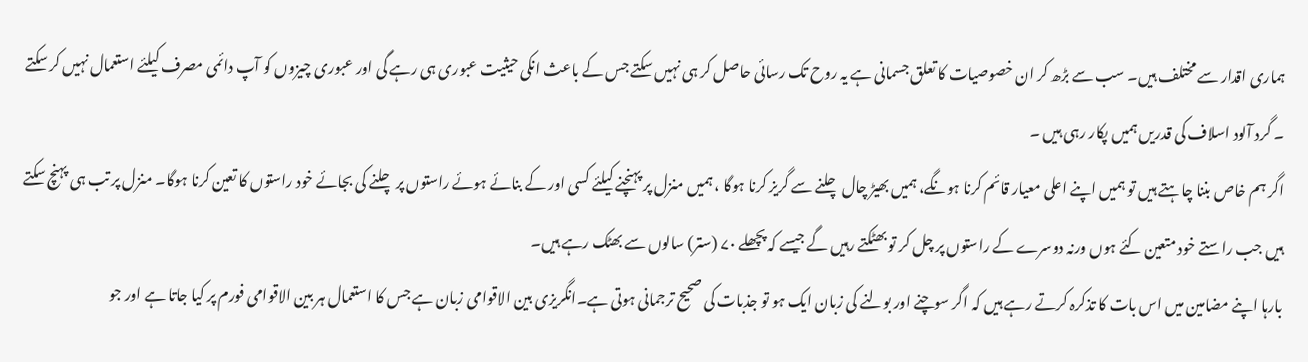ہماری اقدار سے مختلف ہیں۔ سب سے بڑھ کر ان خصوصیات کا تعلق جسمانی ہے یہ روح تک رسائی حاصل کر ہی نہیں سکتے جس کے باعث انکی حیثیت عبوری ہی رہے گی اور عبوری چیزوں کو آپ دائمی مصرف کیلئے استعمال نہیں کر سکتے ۔ گرد آلود اسلاف کی قدریں ہمیں پکار رہی ہیں ۔
اگر ہم خاص بننا چاہتے ہیں تو ہمیں اپنے اعلی معیار قائم کرنا ہونگے، ہمیں بھیڑ چال چلنے سے گریز کرنا ہوگا ، ہمیں منزل پر پہنچنے کیلئے کسی اور کے بنائے ہوئے راستوں پر چلنے کی بجائے خود راستوں کا تعین کرنا ہوگا۔ منزل پر تب ہی پہنچ سکتے ہیں جب راستے خود متعین کئے ہوں ورنہ دوسرے کے راستوں پر چل کر تو بھٹکتے رہیں گے جیسے کہ پچھلے ۷۰ (ستر) سالوں سے بھٹک رہے ہیں۔
بارہا اپنے مضامین میں اس بات کا تذکرہ کرتے رہے ہیں کہ اگر سوچنے اور بولنے کی زبان ایک ہو تو جذبات کی صحیح ترجمانی ہوتی ہے۔انگریزی بین الاقوامی زبان ہے جس کا استعمال ہر بین الاقوامی فورم پر کیا جاتا ہے اور جو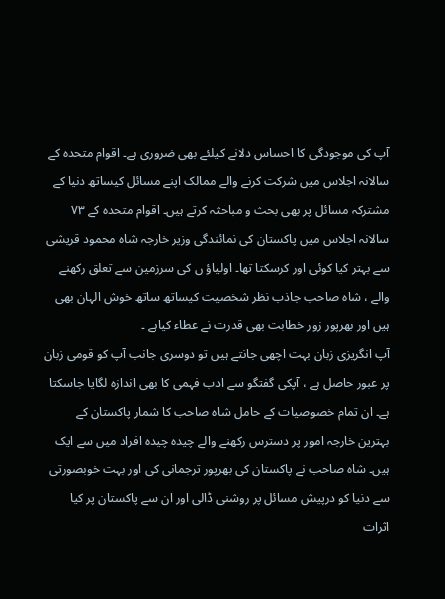آپ کی موجودگی کا احساس دلانے کیلئے بھی ضروری ہے۔ اقوام متحدہ کے سالانہ اجلاس میں شرکت کرنے والے ممالک اپنے مسائل کیساتھ دنیا کے مشترکہ مسائل پر بھی بحث و مباحثہ کرتے ہیں۔ اقوام متحدہ کے ۷۳ سالانہ اجلاس میں پاکستان کی نمائندگی وزیر خارجہ شاہ محمود قریشی سے بہتر کیا کوئی اور کرسکتا تھا۔ اولیاؤ ں کی سرزمین سے تعلق رکھنے والے ، شاہ صاحب جاذب نظر شخصیت کیساتھ ساتھ خوش الہان بھی ہیں اور بھرپور زور خطابت بھی قدرت نے عطاء کیاہے ۔
آپ انگریزی زبان بہت اچھی جانتے ہیں تو دوسری جانب آپ کو قومی زبان پر عبور حاصل ہے ، آپکی گفتگو سے ادب فہمی کا بھی اندازہ لگایا جاسکتا ہے۔ ان تمام خصوصیات کے حامل شاہ صاحب کا شمار پاکستان کے بہترین خارجہ امور پر دسترس رکھنے والے چیدہ چیدہ افراد میں سے ایک ہیں۔ شاہ صاحب نے پاکستان کی بھرپور ترجمانی کی اور بہت خوبصورتی سے دنیا کو درپیش مسائل پر روشنی ڈالی اور ان سے پاکستان پر کیا اثرات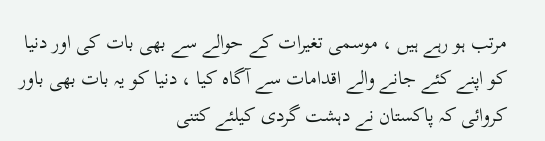مرتب ہو رہے ہیں ، موسمی تغیرات کے حوالے سے بھی بات کی اور دنیا کو اپنے کئے جانے والے اقدامات سے آگاہ کیا ، دنیا کو یہ بات بھی باور کروائی کہ پاکستان نے دہشت گردی کیلئے کتنی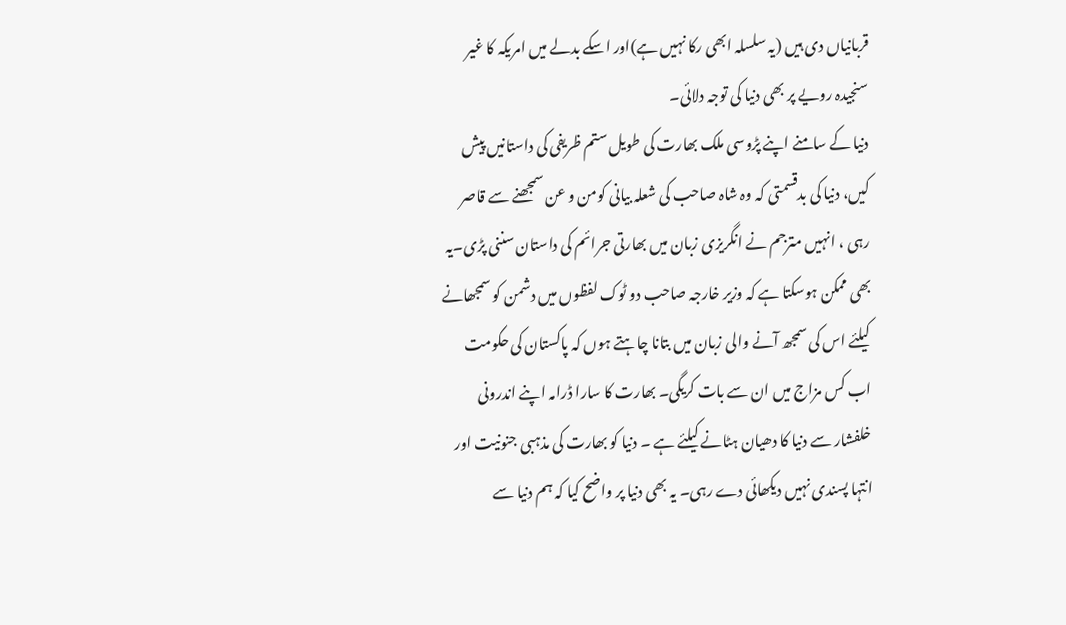قربانیاں دی ہیں (یہ سلسلہ ابھی رکا نہیں ہے)اور اسکے بدلے میں امریکہ کا غیر سنجیدہ رویے پر بھی دنیا کی توجہ دلائی۔
دنیا کے سامنے اپنے پڑوسی ملک بھارت کی طویل ستم ظریفی کی داستانیں پیش کیں، دنیا کی بدقسمتی کہ وہ شاہ صاحب کی شعلہ بیانی کومن و عن سمجھنے سے قاصر رہی ، انہیں مترجم نے انگریزی زبان میں بھارتی جرائم کی داستان سننی پڑی۔یہ بھی ممکن ہوسکتا ہے کہ وزیر خارجہ صاحب دو ٹوک لفظوں میں دشمن کو سمجھانے کیلئے اس کی سمجھ آنے والی زبان میں بتانا چاہتے ہوں کہ پاکستان کی حکومت اب کس مزاج میں ان سے بات کریگی۔ بھارت کا سارا ڈرامہ اپنے اندرونی خلفشار سے دنیا کا دھیان ہٹانے کیلئے ہے ۔ دنیا کو بھارت کی مذہبی جنونیت اور انتہا پسندی نہیں دیکھائی دے رہی۔ یہ بھی دنیا پر واضح کیا کہ ہم دنیا سے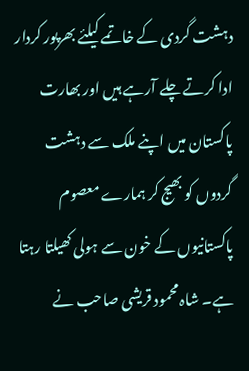دہشت گردی کے خاتمے کیلئے بھرپور کردار ادا کرتے چلے آرہے ہیں اور بھارت پاکستان میں اپنے ملک سے دہشت گردوں کو بھیج کر ہمارے معصوم پاکستانیوں کے خون سے ہولی کھیلتا رہتا ہے۔ شاہ محمود قریشی صاحب نے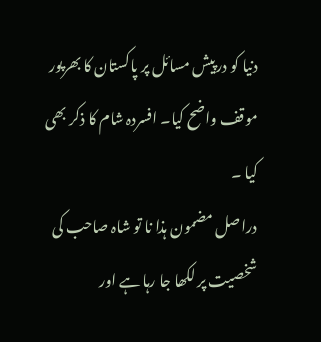دنیا کو درپیش مسائل پر پاکستان کا بھرپور موقف واضح کیا۔ افسردہ شام کا ذکر بھی کیا ۔
دراصل مضمون ہذا نا تو شاہ صاحب کی شخصیت پر لکھا جا رہا ہے اور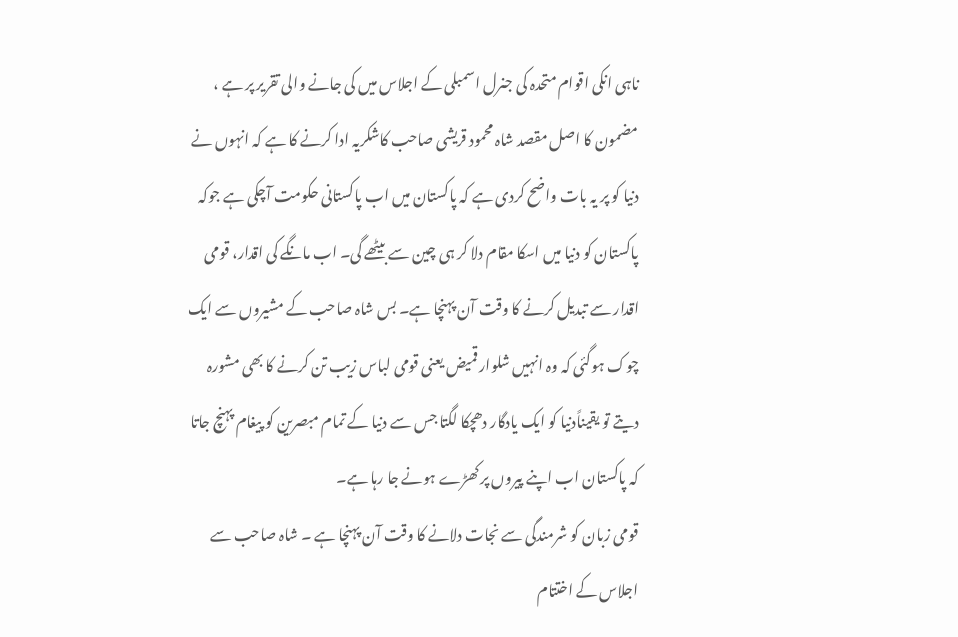ناہی انکی اقوام متحدہ کی جنرل اسمبلی کے اجلاس میں کی جانے والی تقریر پر ہے ، مضمون کا اصل مقصد شاہ محمود قریشی صاحب کاشکریہ ادا کرنے کا ہے کہ انہوں نے دنیا کو پر یہ بات واضح کردی ہے کہ پاکستان میں اب پاکستانی حکومت آچکی ہے جوکہ پاکستان کو دنیا میں اسکا مقام دلا کر ہی چین سے بیٹھے گی۔ اب مانگے کی اقدار، قومی اقدار سے تبدیل کرنے کا وقت آن پہنچا ہے۔ بس شاہ صاحب کے مشیروں سے ایک چوک ہوگئی کہ وہ انہیں شلوار قمیض یعنی قومی لباس زیب تن کرنے کا بھی مشورہ دیتے تو یقیناًدنیا کو ایک یادگار دھچکا لگتا جس سے دنیا کے تمام مبصرین کو پیغام پہنچ جاتا کہ پاکستان اب اپنے پیروں پر کھڑے ہونے جا رہا ہے۔
قومی زبان کو شرمندگی سے نجات دلانے کا وقت آن پہنچا ہے ۔ شاہ صاحب سے اجلاس کے اختتام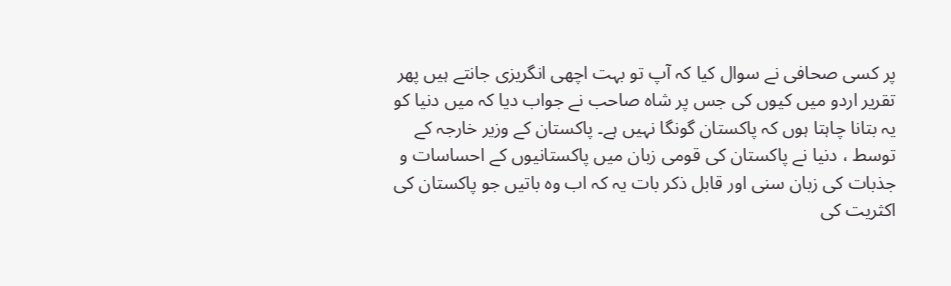پر کسی صحافی نے سوال کیا کہ آپ تو بہت اچھی انگریزی جانتے ہیں پھر تقریر اردو میں کیوں کی جس پر شاہ صاحب نے جواب دیا کہ میں دنیا کو یہ بتانا چاہتا ہوں کہ پاکستان گونگا نہیں ہے۔ پاکستان کے وزیر خارجہ کے توسط ، دنیا نے پاکستان کی قومی زبان میں پاکستانیوں کے احساسات و جذبات کی زبان سنی اور قابل ذکر بات یہ کہ اب وہ باتیں جو پاکستان کی اکثریت کی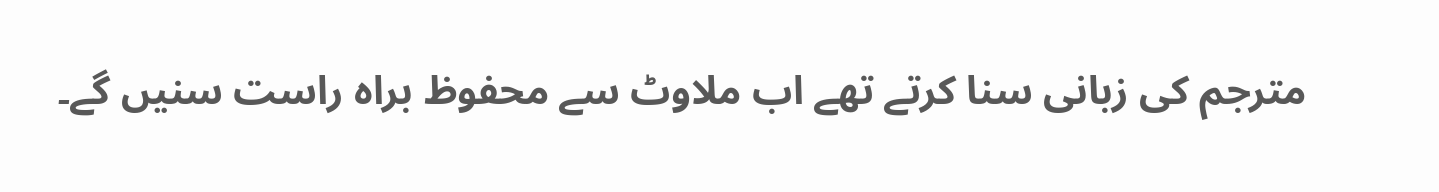مترجم کی زبانی سنا کرتے تھے اب ملاوٹ سے محفوظ براہ راست سنیں گے۔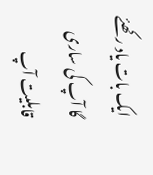ایک بات یاد رکھئے گا آپ کی ساری قابلیت آپ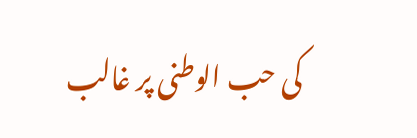کی حب الوطنی پر غالب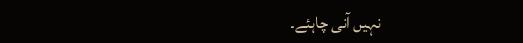نہیں آنی چاہئے۔